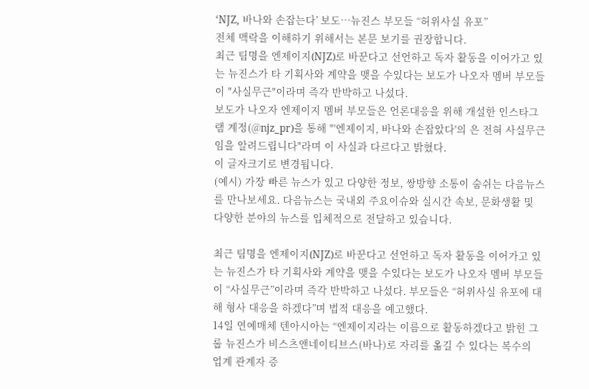‘NJZ, 바나와 손잡는다’ 보도…뉴진스 부모들 “허위사실 유포”
전체 맥락을 이해하기 위해서는 본문 보기를 권장합니다.
최근 팀명을 엔제이지(NJZ)로 바꾼다고 선언하고 독자 활동을 이어가고 있는 뉴진스가 타 기획사와 계약을 맺을 수있다는 보도가 나오자 멤버 부모들이 "사실무근"이라며 즉각 반박하고 나섰다.
보도가 나오자 엔제이지 멤버 부모들은 언론대응을 위해 개설한 인스타그램 계정(@njz_pr)을 통해 "'엔제이지, 바나와 손잡았다'의 은 전혀 사실무근임을 알려드립니다"라며 이 사실과 다르다고 밝혔다.
이 글자크기로 변경됩니다.
(예시) 가장 빠른 뉴스가 있고 다양한 정보, 쌍방향 소통이 숨쉬는 다음뉴스를 만나보세요. 다음뉴스는 국내외 주요이슈와 실시간 속보, 문화생활 및 다양한 분야의 뉴스를 입체적으로 전달하고 있습니다.

최근 팀명을 엔제이지(NJZ)로 바꾼다고 선언하고 독자 활동을 이어가고 있는 뉴진스가 타 기획사와 계약을 맺을 수있다는 보도가 나오자 멤버 부모들이 “사실무근”이라며 즉각 반박하고 나섰다. 부모들은 “허위사실 유포에 대해 형사 대응을 하겠다”며 법적 대응을 예고했다.
14일 연예매체 텐아시아는 “엔제이지라는 이름으로 활동하겠다고 밝힌 그룹 뉴진스가 비스츠앤네이티브스(바나)로 자리를 옮길 수 있다는 복수의 업계 관계자 증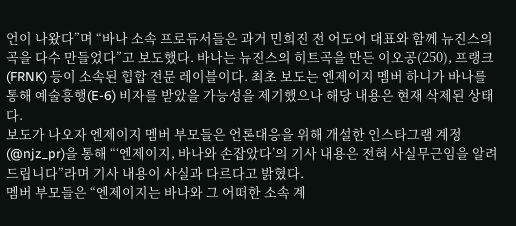언이 나왔다”며 “바나 소속 프로듀서들은 과거 민희진 전 어도어 대표와 함께 뉴진스의 곡을 다수 만들었다”고 보도했다. 바나는 뉴진스의 히트곡을 만든 이오공(250), 프랭크(FRNK) 등이 소속된 힙합 전문 레이블이다. 최초 보도는 엔제이지 멤버 하니가 바나를 통해 예술흥행(E-6) 비자를 받았을 가능성을 제기했으나 해당 내용은 현재 삭제된 상태다.
보도가 나오자 엔제이지 멤버 부모들은 언론대응을 위해 개설한 인스타그램 계정(@njz_pr)을 통해 “‘엔제이지, 바나와 손잡았다’의 기사 내용은 전혀 사실무근임을 알려드립니다”라며 기사 내용이 사실과 다르다고 밝혔다.
멤버 부모들은 “엔제이지는 바나와 그 어떠한 소속 계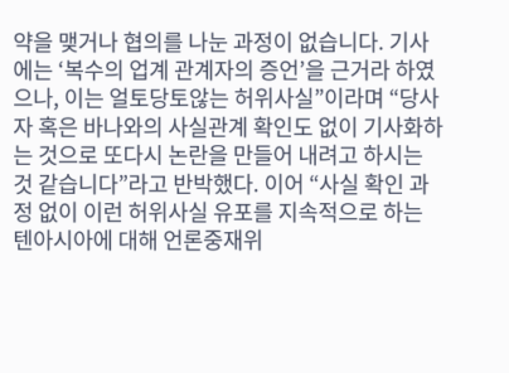약을 맺거나 협의를 나눈 과정이 없습니다. 기사에는 ‘복수의 업계 관계자의 증언’을 근거라 하였으나, 이는 얼토당토않는 허위사실”이라며 “당사자 혹은 바나와의 사실관계 확인도 없이 기사화하는 것으로 또다시 논란을 만들어 내려고 하시는 것 같습니다”라고 반박했다. 이어 “사실 확인 과정 없이 이런 허위사실 유포를 지속적으로 하는 텐아시아에 대해 언론중재위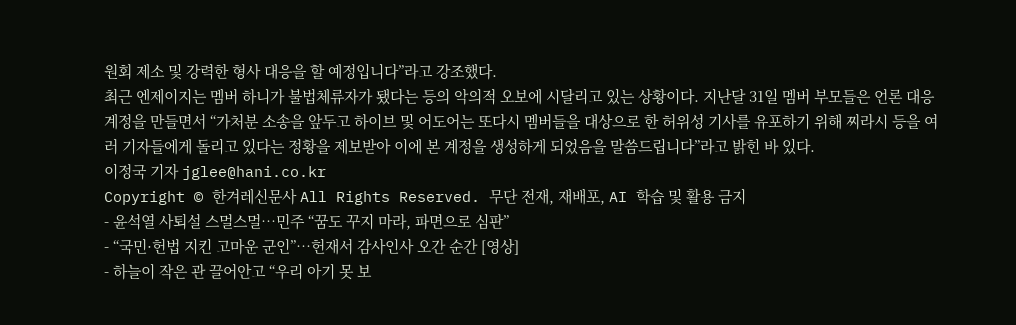원회 제소 및 강력한 형사 대응을 할 예정입니다”라고 강조했다.
최근 엔제이지는 멤버 하니가 불법체류자가 됐다는 등의 악의적 오보에 시달리고 있는 상황이다. 지난달 31일 멤버 부모들은 언론 대응 계정을 만들면서 “가처분 소송을 앞두고 하이브 및 어도어는 또다시 멤버들을 대상으로 한 허위성 기사를 유포하기 위해 찌라시 등을 여러 기자들에게 돌리고 있다는 정황을 제보받아 이에 본 계정을 생성하게 되었음을 말씀드립니다”라고 밝힌 바 있다.
이정국 기자 jglee@hani.co.kr
Copyright © 한겨레신문사 All Rights Reserved. 무단 전재, 재배포, AI 학습 및 활용 금지
- 윤석열 사퇴설 스멀스멀…민주 “꿈도 꾸지 마라, 파면으로 심판”
- “국민·헌법 지킨 고마운 군인”…헌재서 감사인사 오간 순간 [영상]
- 하늘이 작은 관 끌어안고 “우리 아기 못 보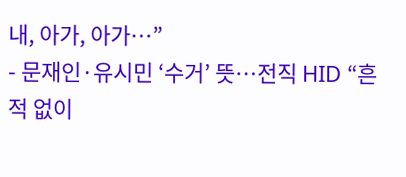내, 아가, 아가…”
- 문재인·유시민 ‘수거’ 뜻…전직 HID “흔적 없이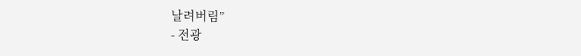날려버림”
- 전광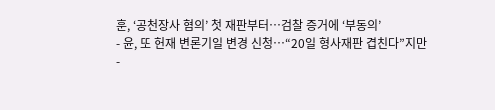훈, ‘공천장사 혐의’ 첫 재판부터…검찰 증거에 ‘부동의’
- 윤, 또 헌재 변론기일 변경 신청…“20일 형사재판 겹친다”지만
-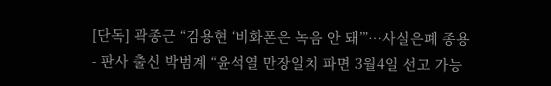[단독] 곽종근 “김용현 ‘비화폰은 녹음 안 돼’”…사실은폐 종용
- 판사 출신 박범계 “윤석열 만장일치 파면 3월4일 선고 가능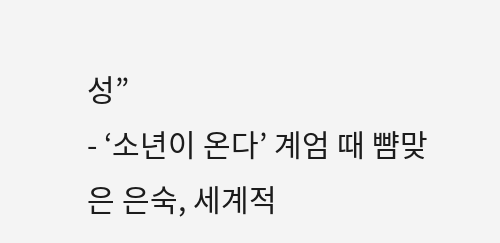성”
- ‘소년이 온다’ 계엄 때 뺨맞은 은숙, 세계적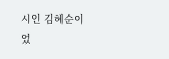시인 김혜순이었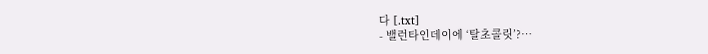다 [.txt]
- 밸런타인데이에 ‘탈초콜릿’?…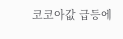코코아값 급등에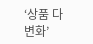‘상품 다변화’